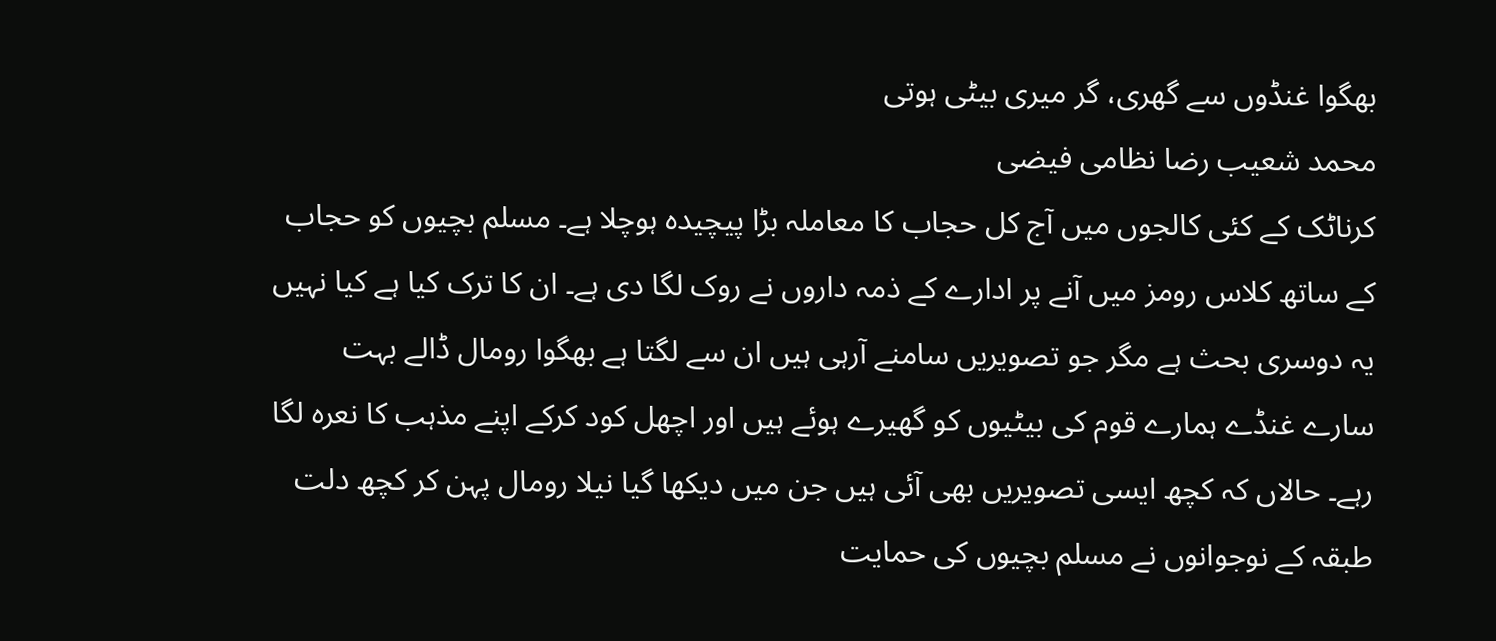بھگوا غنڈوں سے گھری، گر میری بیٹی ہوتی
محمد شعیب رضا نظامی فیضی
کرناٹک کے کئی کالجوں میں آج کل حجاب کا معاملہ بڑا پیچیدہ ہوچلا ہے۔ مسلم بچیوں کو حجاب کے ساتھ کلاس رومز میں آنے پر ادارے کے ذمہ داروں نے روک لگا دی ہے۔ ان کا ترک کیا ہے کیا نہیں یہ دوسری بحث ہے مگر جو تصویریں سامنے آرہی ہیں ان سے لگتا ہے بھگوا رومال ڈالے بہت سارے غنڈے ہمارے قوم کی بیٹیوں کو گھیرے ہوئے ہیں اور اچھل کود کرکے اپنے مذہب کا نعرہ لگا رہے۔ حالاں کہ کچھ ایسی تصویریں بھی آئی ہیں جن میں دیکھا گیا نیلا رومال پہن کر کچھ دلت طبقہ کے نوجوانوں نے مسلم بچیوں کی حمایت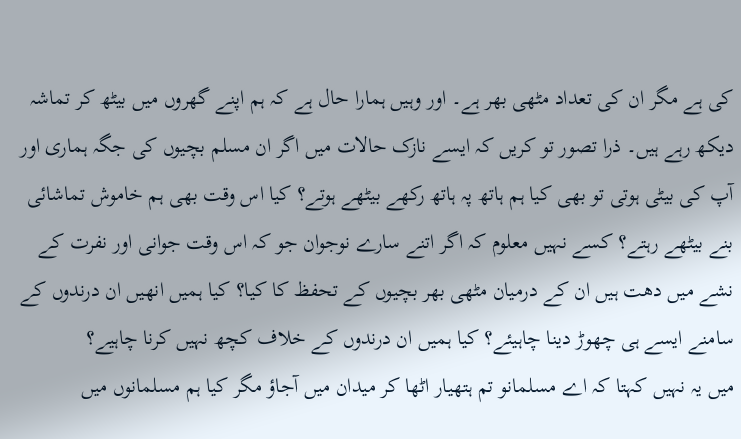کی ہے مگر ان کی تعداد مٹھی بھر ہے۔ اور وہیں ہمارا حال ہے کہ ہم اپنے گھروں میں بیٹھ کر تماشہ دیکھ رہے ہیں۔ ذرا تصور تو کریں کہ ایسے نازک حالات میں اگر ان مسلم بچیوں کی جگہ ہماری اور آپ کی بیٹی ہوتی تو بھی کیا ہم ہاتھ پہ ہاتھ رکھے بیٹھے ہوتے؟ کیا اس وقت بھی ہم خاموش تماشائی بنے بیٹھے رہتے؟ کسے نہیں معلوم کہ اگر اتنے سارے نوجوان جو کہ اس وقت جوانی اور نفرت کے نشے میں دھت ہیں ان کے درمیان مٹھی بھر بچیوں کے تحفظ کا کیا؟ کیا ہمیں انھیں ان درندوں کے سامنے ایسے ہی چھوڑ دینا چاہیئے؟ کیا ہمیں ان درندوں کے خلاف کچھ نہیں کرنا چاہیے؟
میں یہ نہیں کہتا کہ اے مسلمانو تم ہتھیار اٹھا کر میدان میں آجاؤ مگر کیا ہم مسلمانوں میں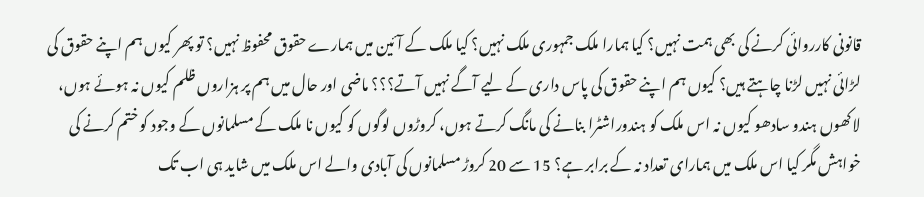قانونی کارروائی کرنے کی بھی ہمت نہیں؟ کیا ہمارا ملک جمہوری ملک نہیں؟ کیا ملک کے آئین میں ہمارے حقوق محفوظ نہیں؟ تو پھر کیوں ہم اپنے حقوق کی لڑائی نہیں لڑنا چاہتے ہیں؟ کیوں ہم اپنے حقوق کی پاس داری کے لیے آگے نہیں آتے؟؟؟ ماضی اور حال میں ہم پر ہزاروں ظلم کیوں نہ ہوئے ہوں، لاکھوں ہندو سادھو کیوں نہ اس ملک کو ہندوراشٹرا بنانے کی مانگ کرتے ہوں، کروڑوں لوگوں کو کیوں نا ملک کے مسلمانوں کے وجود کو ختم کرنے کی خواہش مگر کیا اس ملک میں ہمارای تعداد نہ کے برابر ہے؟ 15 سے 20 کروڑ مسلمانوں کی آبادی والے اس ملک میں شاید ہی اب تک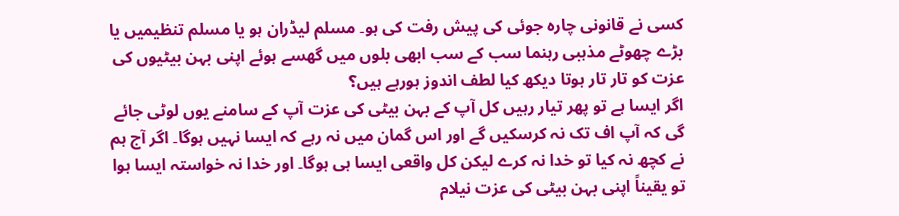کسی نے قانونی چارہ جوئی کی پیش رفت کی ہو۔ مسلم لیڈران ہو یا مسلم تنظیمیں یا بڑے چھوٹے مذہبی رہنما سب کے سب ابھی بلوں میں گھسے ہوئے اپنی بہن بیٹیوں کی عزت کو تار تار ہوتا دیکھ کیا لطف اندوز ہورہے ہیں؟
اگر ایسا ہے تو پھر تیار رہیں کل آپ کے بہن بیٹی کی عزت آپ کے سامنے یوں لوٹی جائے گی کہ آپ اف تک نہ کرسکیں گے اور اس گمان میں نہ رہے کہ ایسا نہیں ہوگا۔ اگر آج ہم نے کچھ نہ کیا تو خدا نہ کرے لیکن کل واقعی ایسا ہی ہوگا۔ اور خدا نہ خواستہ ایسا ہوا تو یقیناً اپنی بہن بیٹی کی عزت نیلام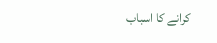کرانے کا اسباب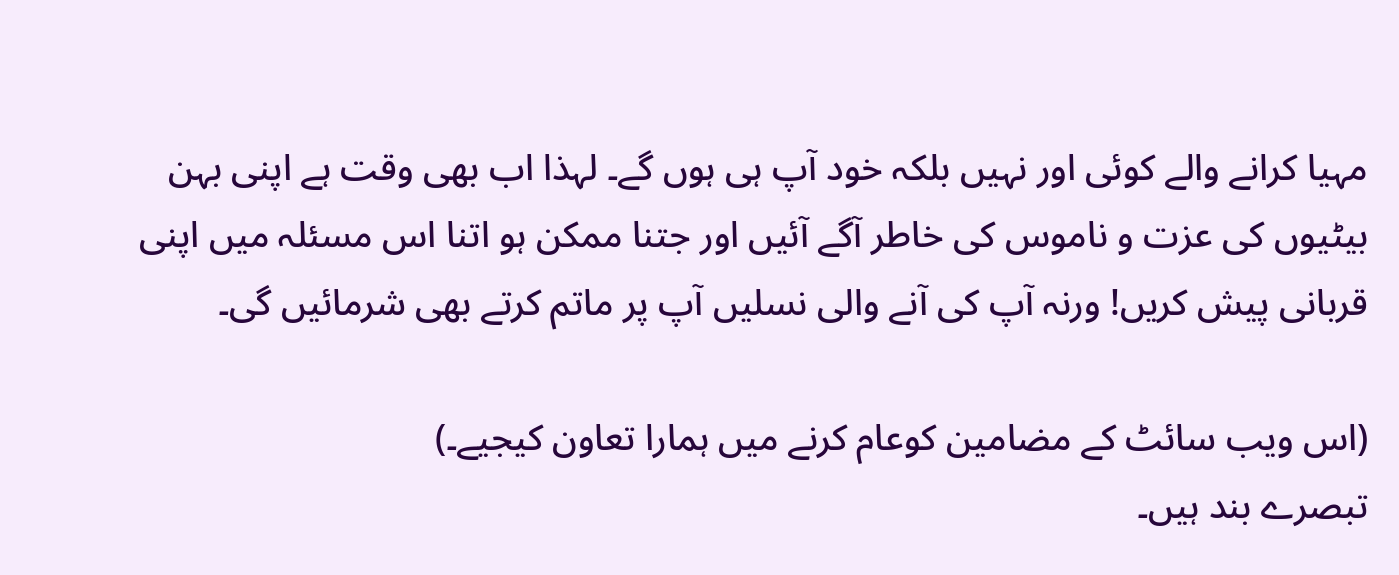مہیا کرانے والے کوئی اور نہیں بلکہ خود آپ ہی ہوں گے۔ لہذا اب بھی وقت ہے اپنی بہن بیٹیوں کی عزت و ناموس کی خاطر آگے آئیں اور جتنا ممکن ہو اتنا اس مسئلہ میں اپنی قربانی پیش کریں! ورنہ آپ کی آنے والی نسلیں آپ پر ماتم کرتے بھی شرمائیں گی۔

(اس ویب سائٹ کے مضامین کوعام کرنے میں ہمارا تعاون کیجیے۔)
تبصرے بند ہیں۔